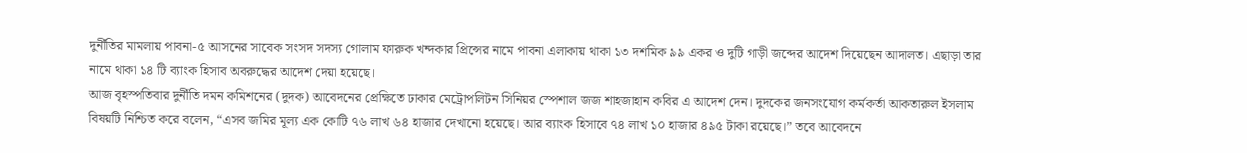দুর্নীতির মামলায় পাবনা-৫ আসনের সাবেক সংসদ সদস্য গোলাম ফারুক খন্দকার প্রিন্সের নামে পাবনা এলাকায় থাকা ১৩ দশমিক ৯৯ একর ও দুটি গাড়ী জব্দের আদেশ দিয়েছেন আদালত। এছাড়া তার নামে থাকা ১৪ টি ব্যাংক হিসাব অবরুদ্ধের আদেশ দেয়া হয়েছে।
আজ বৃহস্পতিবার দুর্নীতি দমন কমিশনের (দুদক) আবেদনের প্রেক্ষিতে ঢাকার মেট্রোপলিটন সিনিয়র স্পেশাল জজ শাহজাহান কবির এ আদেশ দেন। দুদকের জনসংযোগ কর্মকর্তা আকতারুল ইসলাম বিষয়টি নিশ্চিত করে বলেন, “এসব জমির মূল্য এক কোটি ৭৬ লাখ ৬৪ হাজার দেখানো হয়েছে। আর ব্যাংক হিসাবে ৭৪ লাখ ১০ হাজার ৪৯৫ টাকা রয়েছে।” তবে আবেদনে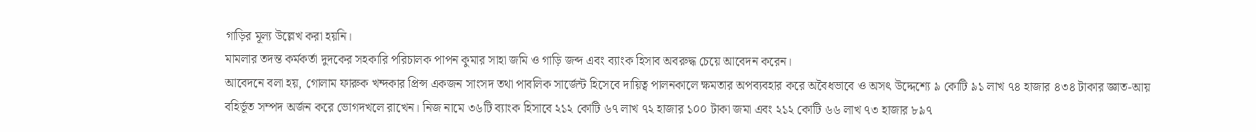গাড়ির মূল্য উল্লেখ করা হয়নি।
মামলার তদন্ত কর্মকর্তা দুদকের সহকারি পরিচালক পাপন কুমার সাহা জমি ও গাড়ি জব্দ এবং ব্যাংক হিসাব অবরুদ্ধ চেয়ে আবেদন করেন।
আবেদনে বলা হয়, গোলাম ফারুক খন্দকার প্রিন্স একজন সাংসদ তথা পাবলিক সার্জেন্ট হিসেবে দায়িত্ব পালনকালে ক্ষমতার অপব্যবহার করে অবৈধভাবে ও অসৎ উদ্দেশ্যে ৯ কোটি ৯১ লাখ ৭৪ হাজার ৪৩৪ টাকার জ্ঞাত-আয় বহির্ভূত সম্পদ অর্জন করে ভোগদখলে রাখেন। নিজ নামে ৩৬টি ব্যাংক হিসাবে ২১২ কোটি ৬৭ লাখ ৭২ হাজার ১০০ টাকা জমা এবং ২১২ কোটি ৬৬ লাখ ৭৩ হাজার ৮৯৭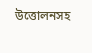উত্তোলনসহ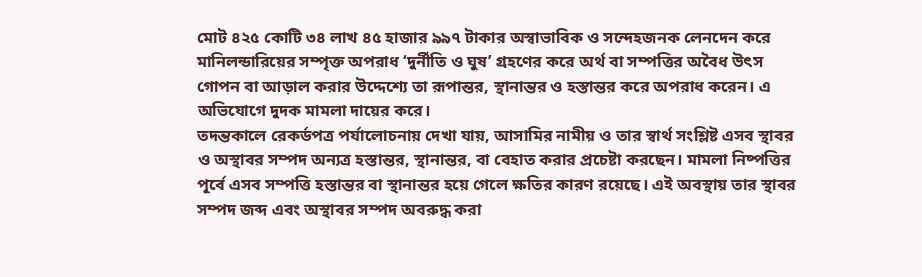মোট ৪২৫ কোটি ৩৪ লাখ ৪৫ হাজার ৯৯৭ টাকার অস্বাভাবিক ও সন্দেহজনক লেনদেন করে মানিলন্ডারিয়ের সম্পৃক্ত অপরাধ ‘দুর্নীতি ও ঘুষ’ গ্রহণের করে অর্থ বা সম্পত্তির অবৈধ উৎস গোপন বা আড়াল করার উদ্দেশ্যে তা রূপান্তর, স্থানান্তর ও হস্তান্তর করে অপরাধ করেন। এ অভিযোগে দুদক মামলা দায়ের করে।
তদন্তকালে রেকর্ডপত্র পর্যালোচনায় দেখা যায়, আসামির নামীয় ও তার স্বার্থ সংশ্লিষ্ট এসব স্থাবর ও অস্থাবর সম্পদ অন্যত্র হস্তান্তর, স্থানান্তর, বা বেহাত করার প্রচেষ্টা করছেন। মামলা নিষ্পত্তির পূর্বে এসব সম্পত্তি হস্তান্তর বা স্থানান্তর হয়ে গেলে ক্ষতির কারণ রয়েছে। এই অবস্থায় তার স্থাবর সম্পদ জব্দ এবং অস্থাবর সম্পদ অবরুদ্ধ করা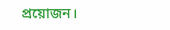প্রয়োজন।